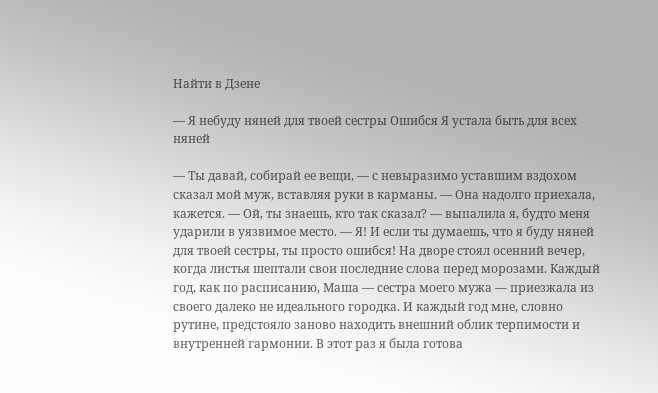Найти в Дзене

— Я небуду няней для твоей сестры Ошибся Я устала быть для всех няней

— Ты давай, собирай ее вещи, — с невыразимо уставшим вздохом сказал мой муж, вставляя руки в карманы. — Она надолго приехала, кажется. — Ой, ты знаешь, кто так сказал? — выпалила я, будто меня ударили в уязвимое место. — Я! И если ты думаешь, что я буду няней для твоей сестры, ты просто ошибся! На дворе стоял осенний вечер, когда листья шептали свои последние слова перед морозами. Каждый год, как по расписанию, Маша — сестра моего мужа — приезжала из своего далеко не идеального городка. И каждый год мне, словно рутине, предстояло заново находить внешний облик терпимости и внутренней гармонии. В этот раз я была готова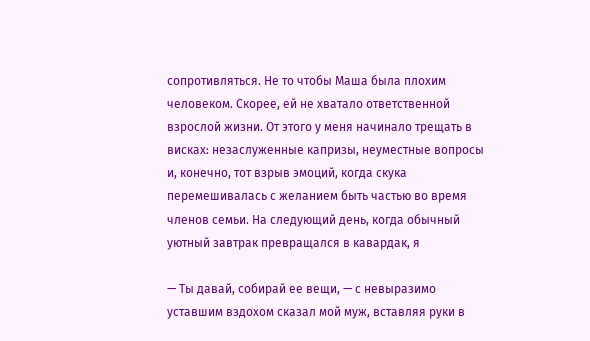сопротивляться. Не то чтобы Маша была плохим человеком. Скорее, ей не хватало ответственной взрослой жизни. От этого у меня начинало трещать в висках: незаслуженные капризы, неуместные вопросы и, конечно, тот взрыв эмоций, когда скука перемешивалась с желанием быть частью во время членов семьи. На следующий день, когда обычный уютный завтрак превращался в кавардак, я

— Ты давай, собирай ее вещи, — с невыразимо уставшим вздохом сказал мой муж, вставляя руки в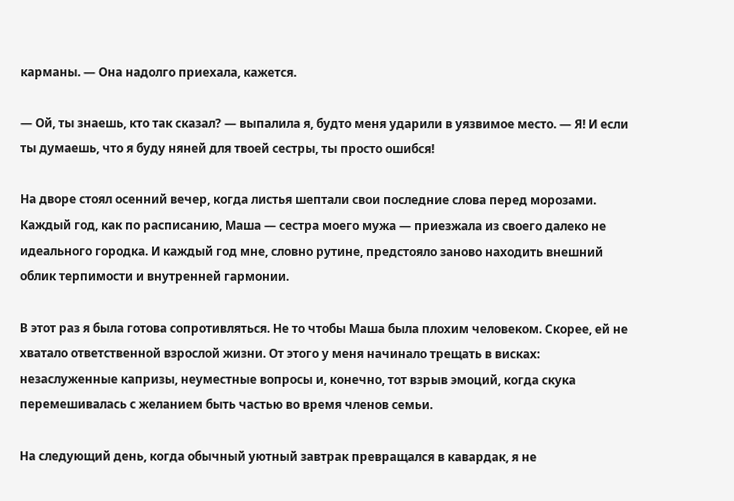карманы. — Она надолго приехала, кажется.

— Ой, ты знаешь, кто так сказал? — выпалила я, будто меня ударили в уязвимое место. — Я! И если ты думаешь, что я буду няней для твоей сестры, ты просто ошибся!

На дворе стоял осенний вечер, когда листья шептали свои последние слова перед морозами. Каждый год, как по расписанию, Маша — сестра моего мужа — приезжала из своего далеко не идеального городка. И каждый год мне, словно рутине, предстояло заново находить внешний облик терпимости и внутренней гармонии.

В этот раз я была готова сопротивляться. Не то чтобы Маша была плохим человеком. Скорее, ей не хватало ответственной взрослой жизни. От этого у меня начинало трещать в висках: незаслуженные капризы, неуместные вопросы и, конечно, тот взрыв эмоций, когда скука перемешивалась с желанием быть частью во время членов семьи.

На следующий день, когда обычный уютный завтрак превращался в кавардак, я не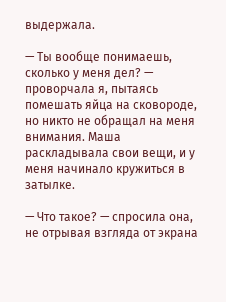выдержала.

— Ты вообще понимаешь, сколько у меня дел? — проворчала я, пытаясь помешать яйца на сковороде, но никто не обращал на меня внимания. Маша раскладывала свои вещи, и у меня начинало кружиться в затылке.

— Что такое? — спросила она, не отрывая взгляда от экрана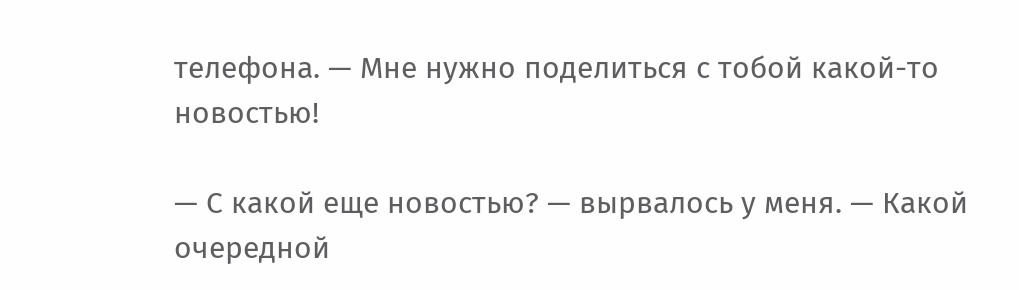телефона. — Мне нужно поделиться с тобой какой-то новостью!

— С какой еще новостью? — вырвалось у меня. — Какой очередной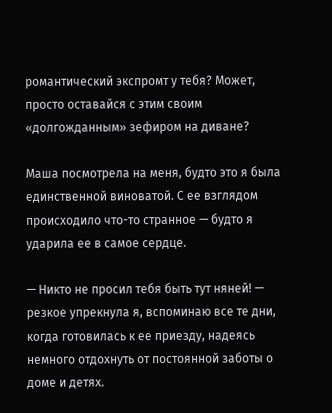романтический экспромт у тебя? Может, просто оставайся с этим своим «долгожданным» зефиром на диване?

Маша посмотрела на меня, будто это я была единственной виноватой. С ее взглядом происходило что-то странное — будто я ударила ее в самое сердце.

— Никто не просил тебя быть тут няней! — резкое упрекнула я, вспоминаю все те дни, когда готовилась к ее приезду, надеясь немного отдохнуть от постоянной заботы о доме и детях.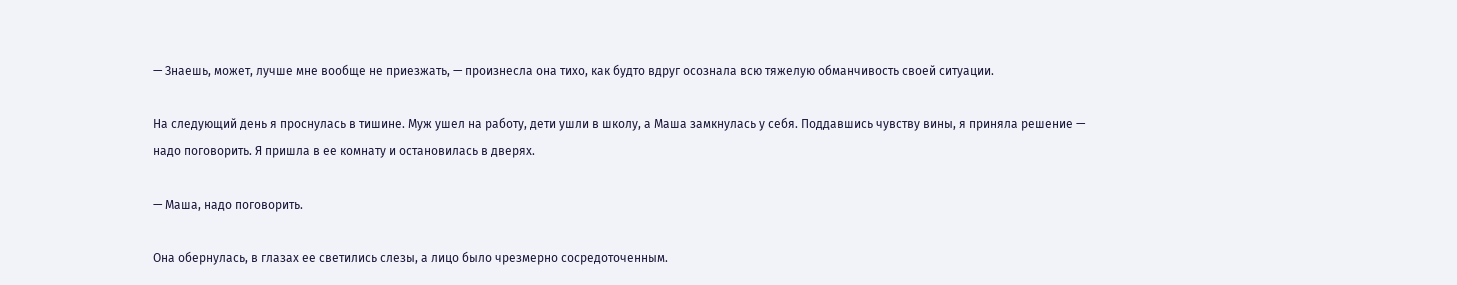— Знаешь, может, лучше мне вообще не приезжать, — произнесла она тихо, как будто вдруг осознала всю тяжелую обманчивость своей ситуации.

На следующий день я проснулась в тишине. Муж ушел на работу, дети ушли в школу, а Маша замкнулась у себя. Поддавшись чувству вины, я приняла решение — надо поговорить. Я пришла в ее комнату и остановилась в дверях.

— Маша, надо поговорить.

Она обернулась, в глазах ее светились слезы, а лицо было чрезмерно сосредоточенным.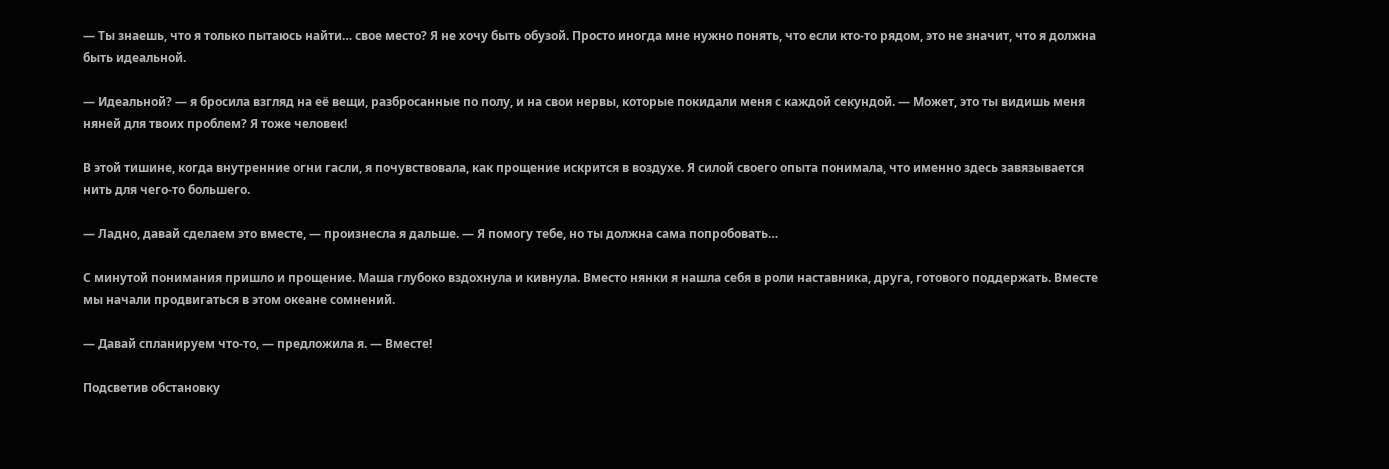— Ты знаешь, что я только пытаюсь найти… свое место? Я не хочу быть обузой. Просто иногда мне нужно понять, что если кто-то рядом, это не значит, что я должна быть идеальной.

— Идеальной? — я бросила взгляд на её вещи, разбросанные по полу, и на свои нервы, которые покидали меня с каждой секундой. — Может, это ты видишь меня няней для твоих проблем? Я тоже человек!

В этой тишине, когда внутренние огни гасли, я почувствовала, как прощение искрится в воздухе. Я силой своего опыта понимала, что именно здесь завязывается нить для чего-то большего.

— Ладно, давай сделаем это вместе, — произнесла я дальше. — Я помогу тебе, но ты должна сама попробовать…

С минутой понимания пришло и прощение. Маша глубоко вздохнула и кивнула. Вместо нянки я нашла себя в роли наставника, друга, готового поддержать. Вместе мы начали продвигаться в этом океане сомнений.

— Давай спланируем что-то, — предложила я. — Вместе!

Подсветив обстановку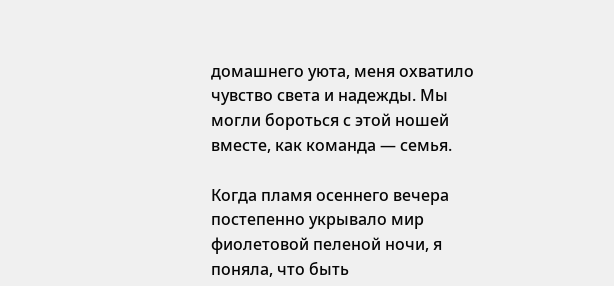домашнего уюта, меня охватило чувство света и надежды. Мы могли бороться с этой ношей вместе, как команда — семья.

Когда пламя осеннего вечера постепенно укрывало мир фиолетовой пеленой ночи, я поняла, что быть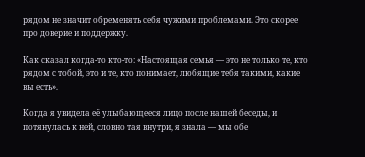рядом не значит обременять себя чужими проблемами. Это скорее про доверие и поддержку.

Как сказал когда-то кто-то: «Настоящая семья — это не только те, кто рядом с тобой, это и те, кто понимает, любящие тебя такими, какие вы есть».

Когда я увидела её улыбающееся лицо после нашей беседы, и потянулась к ней, словно тая внутри, я знала — мы обе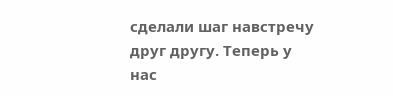сделали шаг навстречу друг другу. Теперь у нас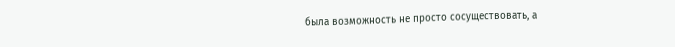была возможность не просто сосуществовать, а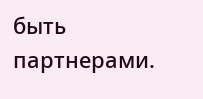быть партнерами.